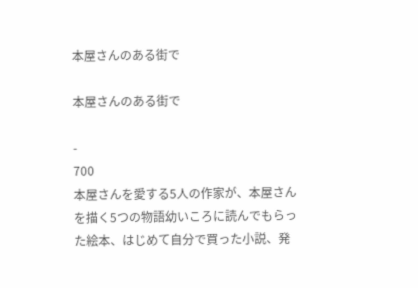本屋さんのある街で

本屋さんのある街で

-
700
本屋さんを愛する5人の作家が、本屋さんを描く5つの物語幼いころに読んでもらった絵本、はじめて自分で買った小説、発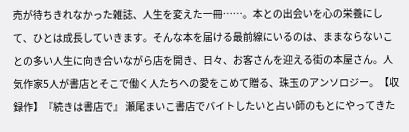売が待ちきれなかった雑誌、人生を変えた一冊……。本との出会いを心の栄養にして、ひとは成長していきます。そんな本を届ける最前線にいるのは、ままならないことの多い人生に向き合いながら店を開き、日々、お客さんを迎える街の本屋さん。人気作家5人が書店とそこで働く人たちへの愛をこめて贈る、珠玉のアンソロジー。【収録作】『続きは書店で』 瀬尾まいこ書店でバイトしたいと占い師のもとにやってきた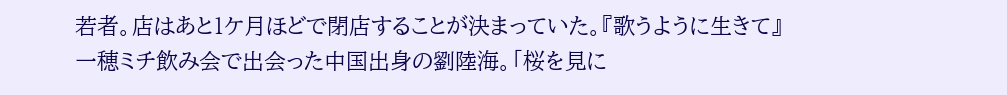若者。店はあと1ケ月ほどで閉店することが決まっていた。『歌うように生きて』一穂ミチ飲み会で出会った中国出身の劉陸海。「桜を見に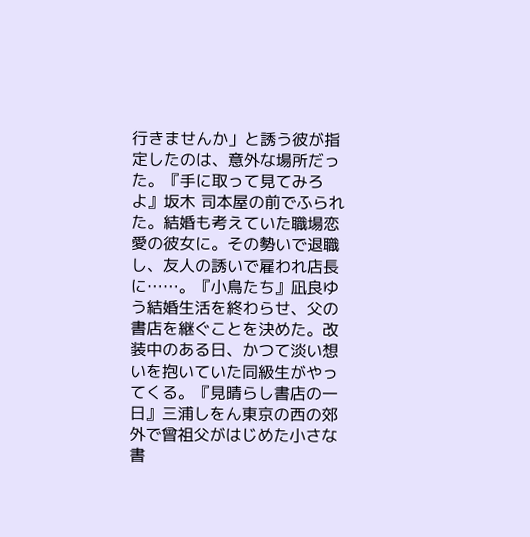行きませんか」と誘う彼が指定したのは、意外な場所だった。『手に取って見てみろよ』坂木 司本屋の前でふられた。結婚も考えていた職場恋愛の彼女に。その勢いで退職し、友人の誘いで雇われ店長に……。『小鳥たち』凪良ゆう結婚生活を終わらせ、父の書店を継ぐことを決めた。改装中のある日、かつて淡い想いを抱いていた同級生がやってくる。『見晴らし書店の一日』三浦しをん東京の西の郊外で曾祖父がはじめた小さな書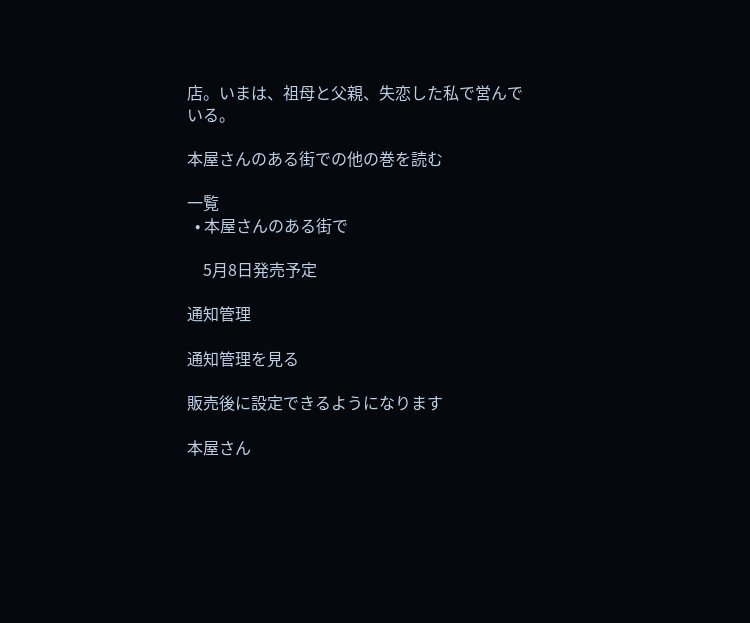店。いまは、祖母と父親、失恋した私で営んでいる。

本屋さんのある街での他の巻を読む

一覧
  • 本屋さんのある街で

    5月8日発売予定

通知管理

通知管理を見る

販売後に設定できるようになります

本屋さん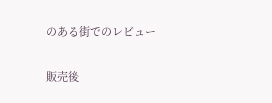のある街でのレビュー

販売後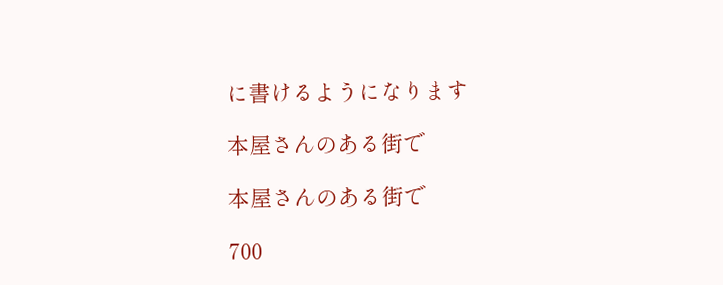に書けるようになります

本屋さんのある街で

本屋さんのある街で

700